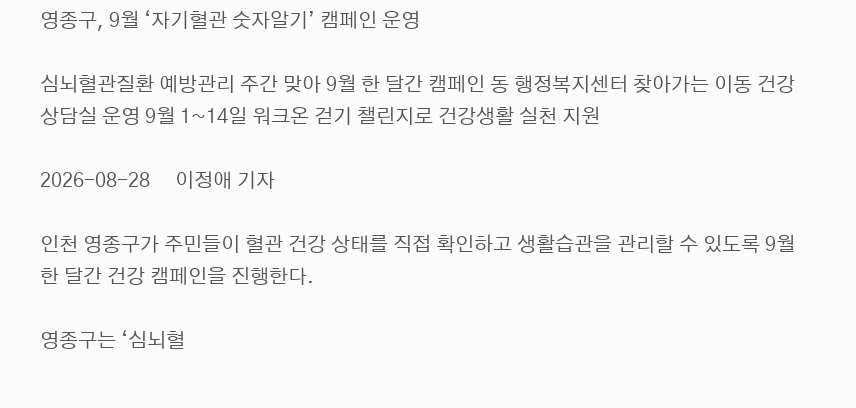영종구, 9월 ‘자기혈관 숫자알기’ 캠페인 운영

심뇌혈관질환 예방관리 주간 맞아 9월 한 달간 캠페인 동 행정복지센터 찾아가는 이동 건강상담실 운영 9월 1~14일 워크온 걷기 챌린지로 건강생활 실천 지원

2026-08-28     이정애 기자

인천 영종구가 주민들이 혈관 건강 상태를 직접 확인하고 생활습관을 관리할 수 있도록 9월 한 달간 건강 캠페인을 진행한다.

영종구는 ‘심뇌혈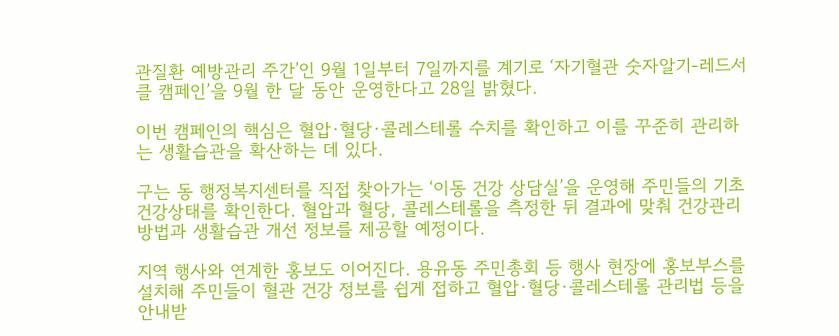관질환 예방관리 주간’인 9월 1일부터 7일까지를 계기로 ‘자기혈관 숫자알기-레드서클 캠페인’을 9월 한 달 동안 운영한다고 28일 밝혔다.

이번 캠페인의 핵심은 혈압·혈당·콜레스테롤 수치를 확인하고 이를 꾸준히 관리하는 생활습관을 확산하는 데 있다.

구는 동 행정복지센터를 직접 찾아가는 ‘이동 건강 상담실’을 운영해 주민들의 기초 건강상태를 확인한다. 혈압과 혈당, 콜레스테롤을 측정한 뒤 결과에 맞춰 건강관리 방법과 생활습관 개선 정보를 제공할 예정이다.

지역 행사와 연계한 홍보도 이어진다. 용유동 주민총회 등 행사 현장에 홍보부스를 설치해 주민들이 혈관 건강 정보를 쉽게 접하고 혈압·혈당·콜레스테롤 관리법 등을 안내받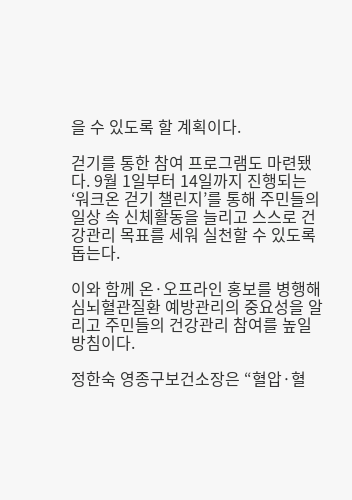을 수 있도록 할 계획이다.

걷기를 통한 참여 프로그램도 마련됐다. 9월 1일부터 14일까지 진행되는 ‘워크온 걷기 챌린지’를 통해 주민들의 일상 속 신체활동을 늘리고 스스로 건강관리 목표를 세워 실천할 수 있도록 돕는다.

이와 함께 온·오프라인 홍보를 병행해 심뇌혈관질환 예방관리의 중요성을 알리고 주민들의 건강관리 참여를 높일 방침이다.

정한숙 영종구보건소장은 “혈압·혈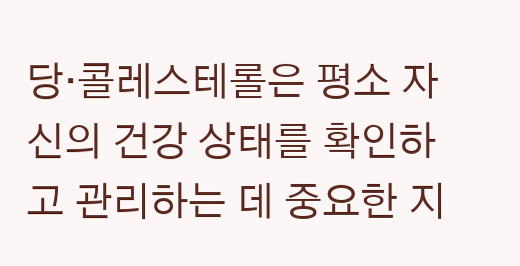당·콜레스테롤은 평소 자신의 건강 상태를 확인하고 관리하는 데 중요한 지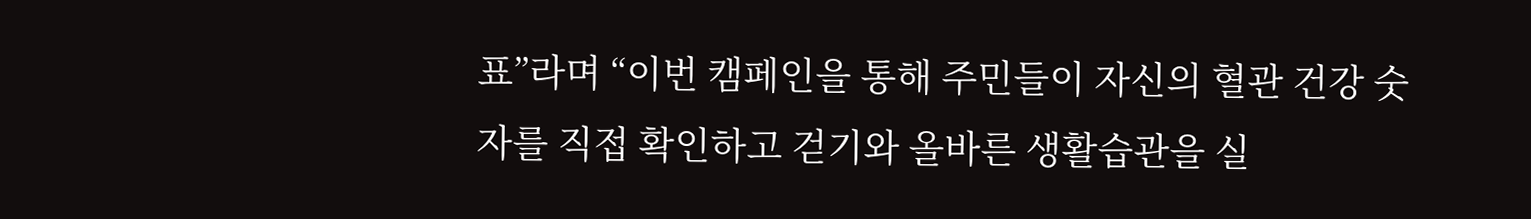표”라며 “이번 캠페인을 통해 주민들이 자신의 혈관 건강 숫자를 직접 확인하고 걷기와 올바른 생활습관을 실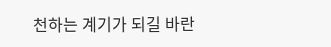천하는 계기가 되길 바란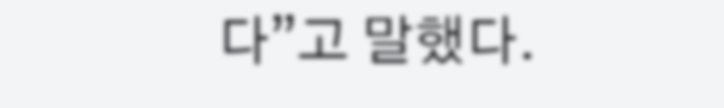다”고 말했다.